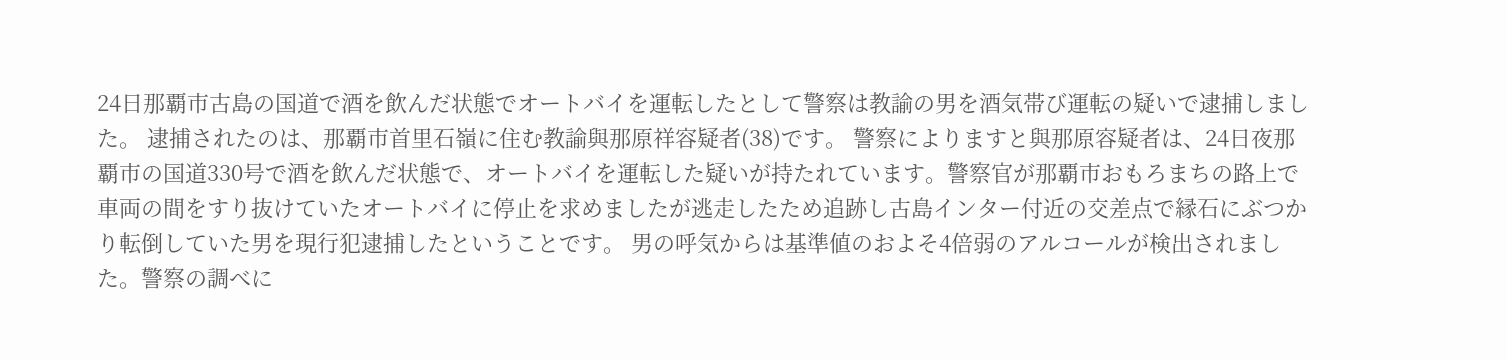24日那覇市古島の国道で酒を飲んだ状態でオートバイを運転したとして警察は教諭の男を酒気帯び運転の疑いで逮捕しました。 逮捕されたのは、那覇市首里石嶺に住む教諭與那原祥容疑者(38)です。 警察によりますと與那原容疑者は、24日夜那覇市の国道330号で酒を飲んだ状態で、オートバイを運転した疑いが持たれています。警察官が那覇市おもろまちの路上で車両の間をすり抜けていたオートバイに停止を求めましたが逃走したため追跡し古島インター付近の交差点で縁石にぶつかり転倒していた男を現行犯逮捕したということです。 男の呼気からは基準値のおよそ4倍弱のアルコールが検出されました。警察の調べに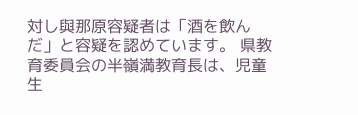対し與那原容疑者は「酒を飲んだ」と容疑を認めています。 県教育委員会の半嶺満教育長は、児童生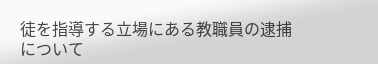徒を指導する立場にある教職員の逮捕について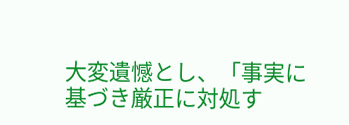大変遺憾とし、「事実に基づき厳正に対処す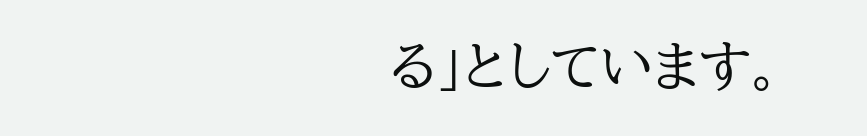る」としています。